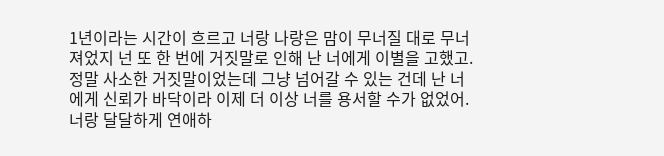1년이라는 시간이 흐르고 너랑 나랑은 맘이 무너질 대로 무너져었지 넌 또 한 번에 거짓말로 인해 난 너에게 이별을 고했고.
정말 사소한 거짓말이었는데 그냥 넘어갈 수 있는 건데 난 너에게 신뢰가 바닥이라 이제 더 이상 너를 용서할 수가 없었어.
너랑 달달하게 연애하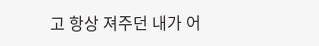고 항상 져주던 내가 어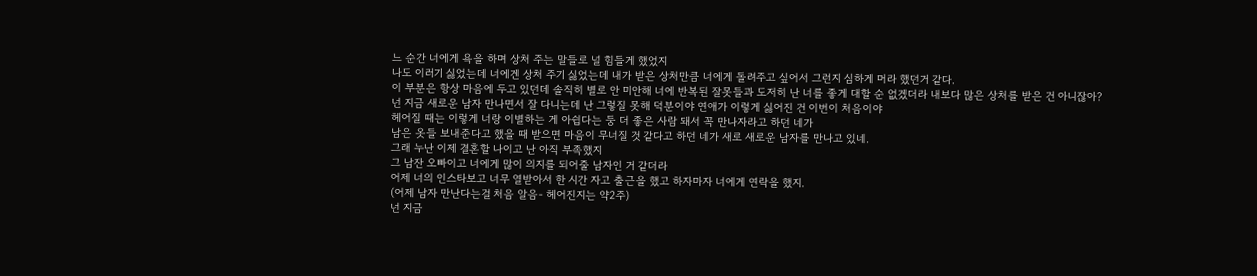느 순간 너에게 욕을 하며 상처 주는 말들로 널 힘들게 했었지
나도 이러기 싫었는데 너에겐 상처 주기 싫었는데 내가 받은 상처만큼 너에게 돌려주고 싶어서 그런지 심하게 머라 했던거 같다.
이 부분은 항상 마음에 두고 있던데 솔직히 별로 안 미안해 너에 반복된 잘못들과 도저히 난 너를 좋게 대할 순 없겠더라 내보다 많은 상처를 받은 건 아니잖아?
넌 지금 새로운 남자 만나면서 잘 다니는데 난 그렇질 못해 덕분이야 연애가 이렇게 싫어진 건 이번이 처음이야
헤어질 때는 이렇게 너랑 이별하는 게 아쉽다는 둥 더 좋은 사람 돼서 꼭 만나자라고 하던 네가
남은 옷들 보내준다고 했을 때 받으면 마음이 무너질 것 같다고 하던 네가 새로 새로운 남자를 만나고 있네.
그래 누난 이제 결혼할 나이고 난 아직 부족했지
그 남잔 오빠이고 너에게 많이 의지를 되어줄 남자인 거 같더라
어제 너의 인스타보고 너무 열받아서 한 시간 자고 출근을 했고 하자마자 너에게 연락을 했지.
(어제 남자 만난다는걸 처음 알음- 헤어진지는 약2주)
넌 지금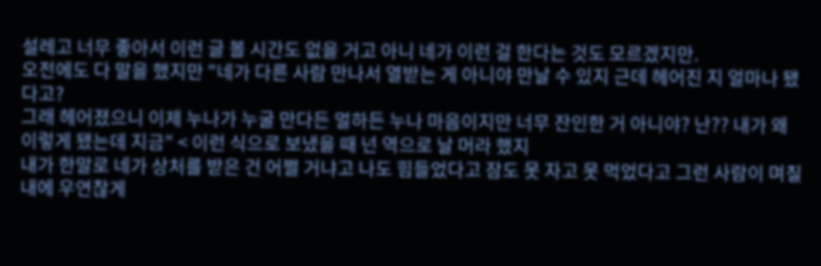설레고 너무 좋아서 이런 글 볼 시간도 없을 거고 아니 네가 이런 걸 한다는 것도 모르겠지만.
오전에도 다 말을 했지만 "네가 다른 사람 만나서 열받는 게 아니야 만날 수 있지 근데 헤어진 지 얼마나 됐다고?
그래 헤어졌으니 이제 누나가 누굴 만다든 멀하든 누나 마음이지만 너무 잔인한 거 아니야? 난?? 내가 왜 이렇게 됐는데 지금" < 이런 식으로 보냈을 때 넌 역으로 날 머라 했지
내가 한말로 네가 상처를 받은 건 어쩔 거냐고 나도 힘들었다고 잠도 못 자고 못 먹었다고 그런 사람이 며칠 내에 우연찮게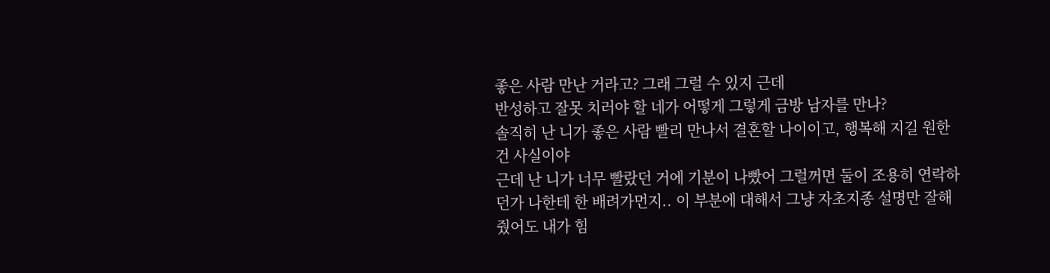좋은 사람 만난 거라고? 그래 그럴 수 있지 근데
반성하고 잘못 치러야 할 네가 어떻게 그렇게 금방 남자를 만나?
솔직히 난 니가 좋은 사람 빨리 만나서 결혼할 나이이고, 행복해 지길 원한 건 사실이야
근데 난 니가 너무 빨랐던 거에 기분이 나빴어 그럴꺼면 둘이 조용히 연락하던가 나한테 한 배려가먼지.. 이 부분에 대해서 그냥 자초지종 설명만 잘해줬어도 내가 힘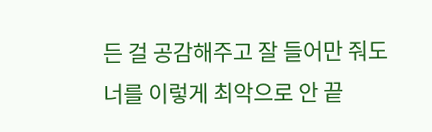든 걸 공감해주고 잘 들어만 줘도 너를 이렇게 최악으로 안 끝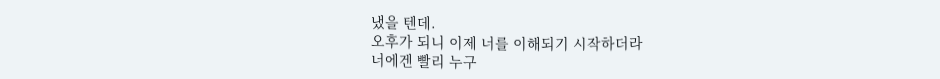냈을 텐데.
오후가 되니 이제 너를 이해되기 시작하더라
너에겐 빨리 누구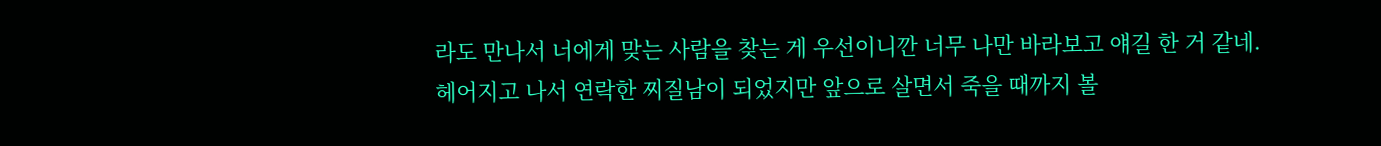라도 만나서 너에게 맞는 사람을 찾는 게 우선이니깐 너무 나만 바라보고 얘길 한 거 같네.
헤어지고 나서 연락한 찌질남이 되었지만 앞으로 살면서 죽을 때까지 볼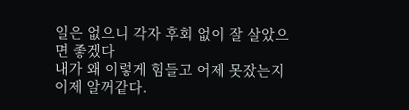일은 없으니 각자 후회 없이 잘 살았으면 좋겠다
내가 왜 이렇게 힘들고 어제 못잤는지 이제 알꺼같다.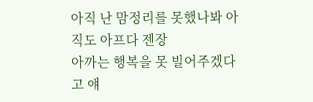아직 난 맘정리를 못했나봐 아직도 아프다 젠장
아까는 행복을 못 빌어주겠다고 얘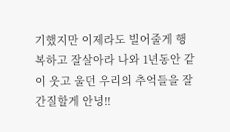기했지만 이제라도 빌어줄게 행복하고 잘살아라 나와 1년동안 같이 웃고 울던 우리의 추억들을 잘 간질할게 안녕!!